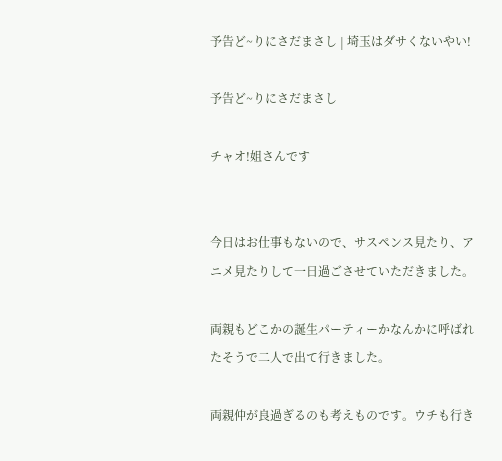予告ど~りにさだまさし | 埼玉はダサくないやい!

予告ど~りにさだまさし

チャオ!姐さんです


今日はお仕事もないので、サスペンス見たり、アニメ見たりして一日過ごさせていただきました。

両親もどこかの誕生パーティーかなんかに呼ばれたそうで二人で出て行きました。

両親仲が良過ぎるのも考えものです。ウチも行き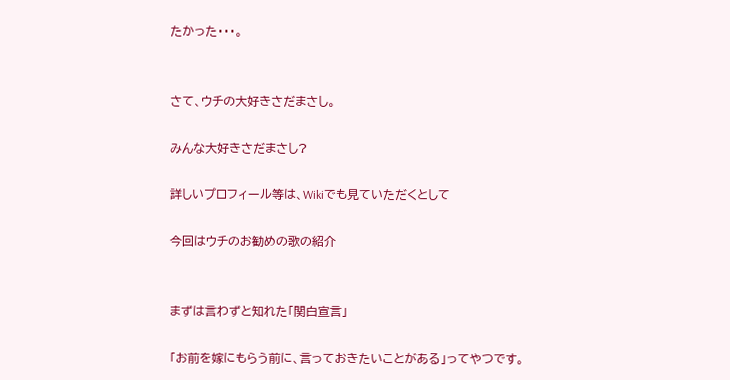たかった・・・。


さて、ウチの大好きさだまさし。

みんな大好きさだまさし?

詳しいプロフィール等は、Wikiでも見ていただくとして

今回はウチのお勧めの歌の紹介


まずは言わずと知れた「関白宣言」

「お前を嫁にもらう前に、言っておきたいことがある」ってやつです。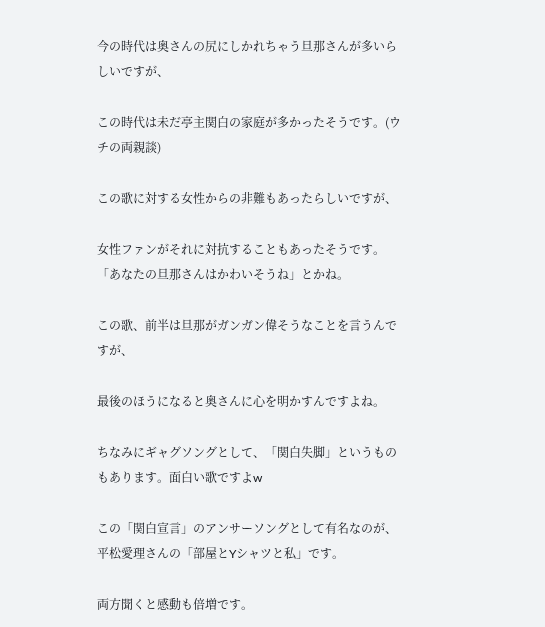今の時代は奥さんの尻にしかれちゃう旦那さんが多いらしいですが、

この時代は未だ亭主関白の家庭が多かったそうです。(ウチの両親談)

この歌に対する女性からの非難もあったらしいですが、

女性ファンがそれに対抗することもあったそうです。「あなたの旦那さんはかわいそうね」とかね。

この歌、前半は旦那がガンガン偉そうなことを言うんですが、

最後のほうになると奥さんに心を明かすんですよね。

ちなみにギャグソングとして、「関白失脚」というものもあります。面白い歌ですよw

この「関白宣言」のアンサーソングとして有名なのが、平松愛理さんの「部屋とYシャツと私」です。

両方聞くと感動も倍増です。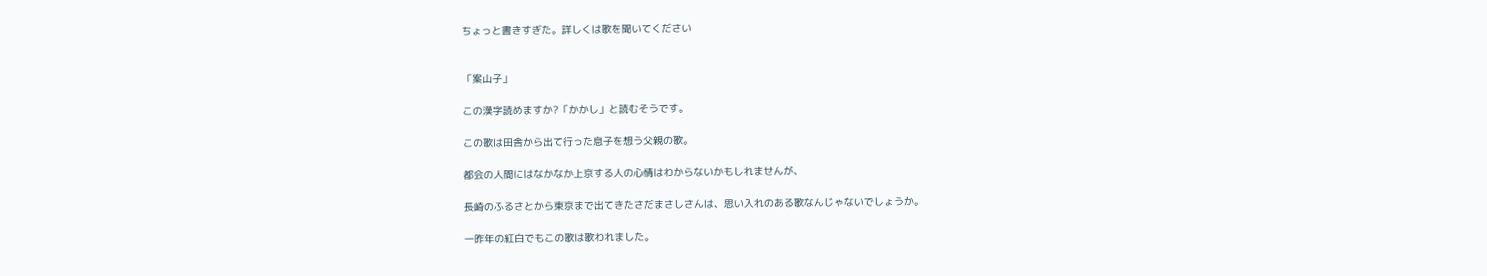ちょっと書きすぎた。詳しくは歌を聞いてください


「案山子」

この漢字読めますか?「かかし」と読むそうです。

この歌は田舎から出て行った息子を想う父親の歌。

都会の人間にはなかなか上京する人の心情はわからないかもしれませんが、

長崎のふるさとから東京まで出てきたさだまさしさんは、思い入れのある歌なんじゃないでしょうか。

一昨年の紅白でもこの歌は歌われました。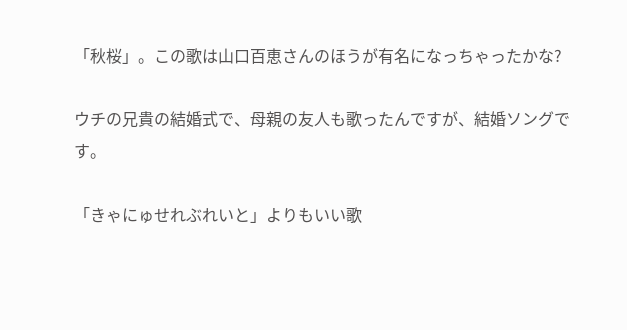「秋桜」。この歌は山口百恵さんのほうが有名になっちゃったかな?

ウチの兄貴の結婚式で、母親の友人も歌ったんですが、結婚ソングです。

「きゃにゅせれぶれいと」よりもいい歌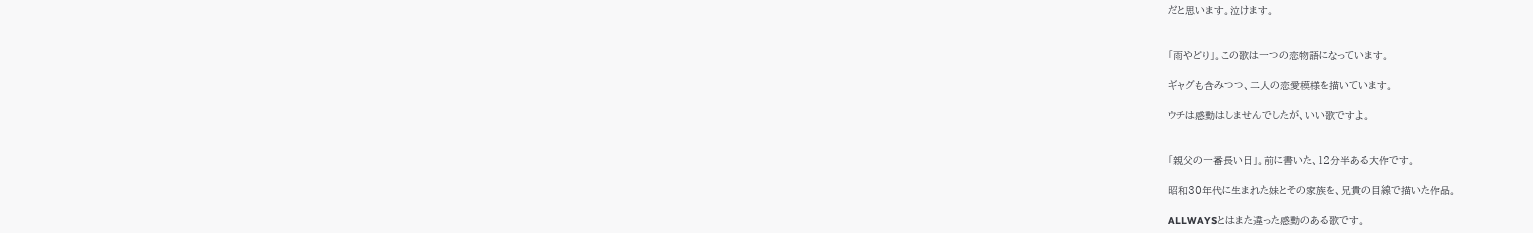だと思います。泣けます。


「雨やどり」。この歌は一つの恋物語になっています。

ギャグも含みつつ、二人の恋愛模様を描いています。

ウチは感動はしませんでしたが、いい歌ですよ。


「親父の一番長い日」。前に書いた、12分半ある大作です。

昭和30年代に生まれた妹とその家族を、兄貴の目線で描いた作品。

ALLWAYSとはまた違った感動のある歌です。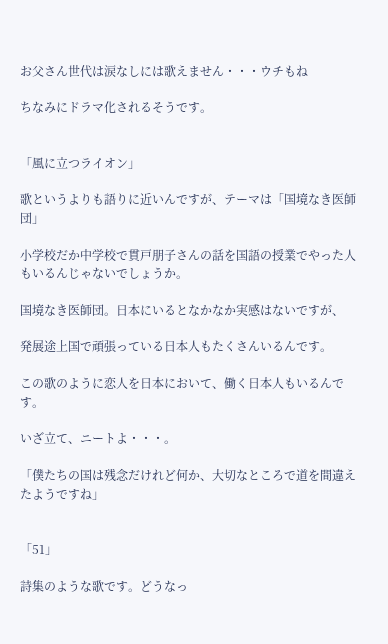お父さん世代は涙なしには歌えません・・・ウチもね

ちなみにドラマ化されるそうです。


「風に立つライオン」

歌というよりも語りに近いんですが、テーマは「国境なき医師団」

小学校だか中学校で貫戸朋子さんの話を国語の授業でやった人もいるんじゃないでしょうか。

国境なき医師団。日本にいるとなかなか実感はないですが、

発展途上国で頑張っている日本人もたくさんいるんです。

この歌のように恋人を日本において、働く日本人もいるんです。

いざ立て、ニートよ・・・。

「僕たちの国は残念だけれど何か、大切なところで道を間違えたようですね」


「51」

詩集のような歌です。どうなっ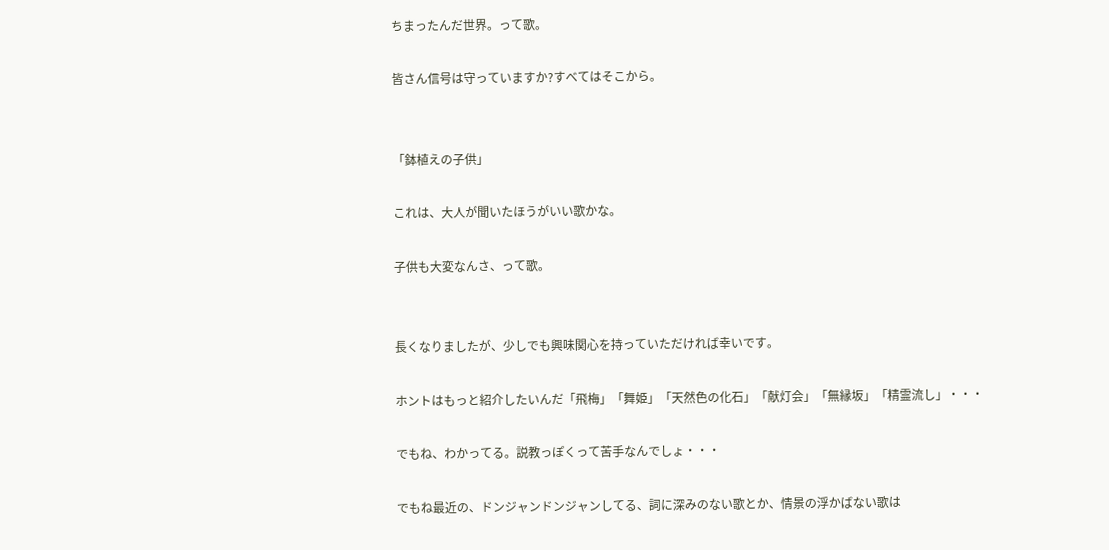ちまったんだ世界。って歌。

皆さん信号は守っていますか?すべてはそこから。


「鉢植えの子供」

これは、大人が聞いたほうがいい歌かな。

子供も大変なんさ、って歌。


長くなりましたが、少しでも興味関心を持っていただければ幸いです。

ホントはもっと紹介したいんだ「飛梅」「舞姫」「天然色の化石」「献灯会」「無縁坂」「精霊流し」・・・

でもね、わかってる。説教っぽくって苦手なんでしょ・・・

でもね最近の、ドンジャンドンジャンしてる、詞に深みのない歌とか、情景の浮かばない歌は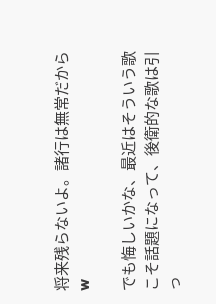将来残らないよ。諸行は無常だからw

でも悔しいかな、最近はそういう歌こそ話題になって、後衛的な歌は引っ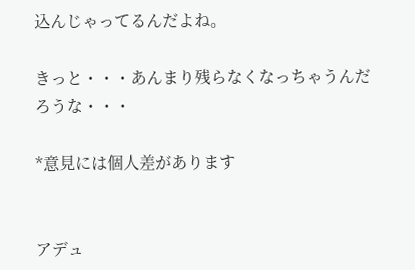込んじゃってるんだよね。

きっと・・・あんまり残らなくなっちゃうんだろうな・・・

*意見には個人差があります


アデュ